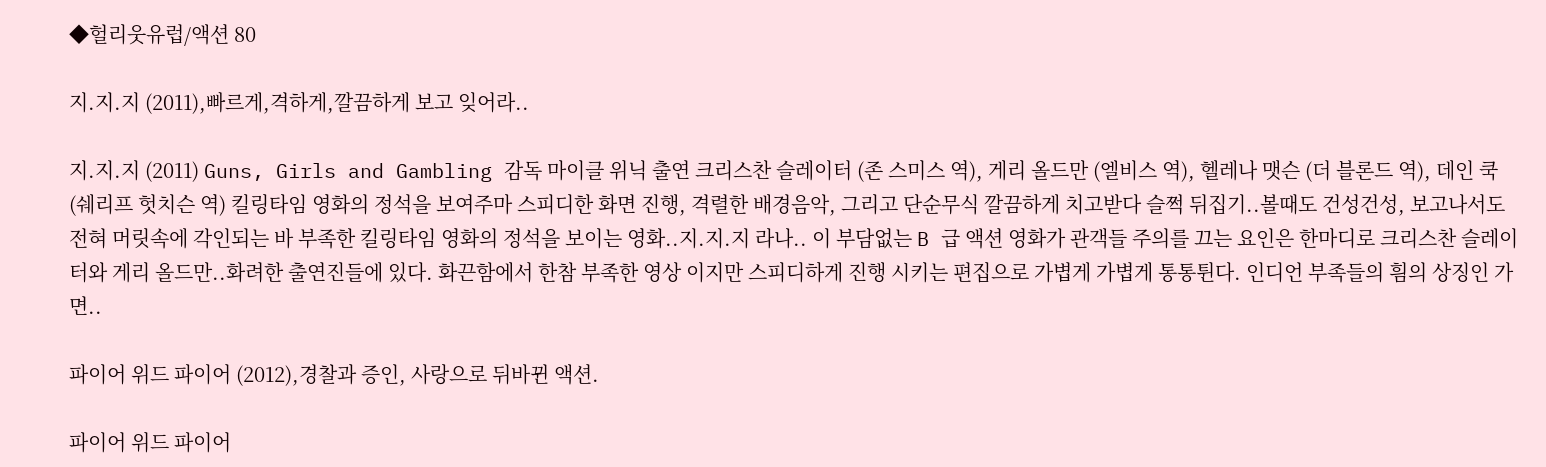◆헐리웃유럽/액션 80

지.지.지 (2011),빠르게,격하게,깔끔하게 보고 잊어라..

지.지.지 (2011) Guns, Girls and Gambling 감독 마이클 위닉 출연 크리스찬 슬레이터 (존 스미스 역), 게리 올드만 (엘비스 역), 헬레나 맷슨 (더 블론드 역), 데인 쿡 (쉐리프 헛치슨 역) 킬링타임 영화의 정석을 보여주마 스피디한 화면 진행, 격렬한 배경음악, 그리고 단순무식 깔끔하게 치고받다 슬쩍 뒤집기..볼때도 건성건성, 보고나서도 전혀 머릿속에 각인되는 바 부족한 킬링타임 영화의 정석을 보이는 영화..지.지.지 라나.. 이 부담없는 B 급 액션 영화가 관객들 주의를 끄는 요인은 한마디로 크리스찬 슬레이터와 게리 올드만..화려한 출연진들에 있다. 화끈함에서 한참 부족한 영상 이지만 스피디하게 진행 시키는 편집으로 가볍게 가볍게 통통튄다. 인디언 부족들의 흼의 상징인 가면..

파이어 위드 파이어 (2012),경찰과 증인, 사랑으로 뒤바뀐 액션.

파이어 위드 파이어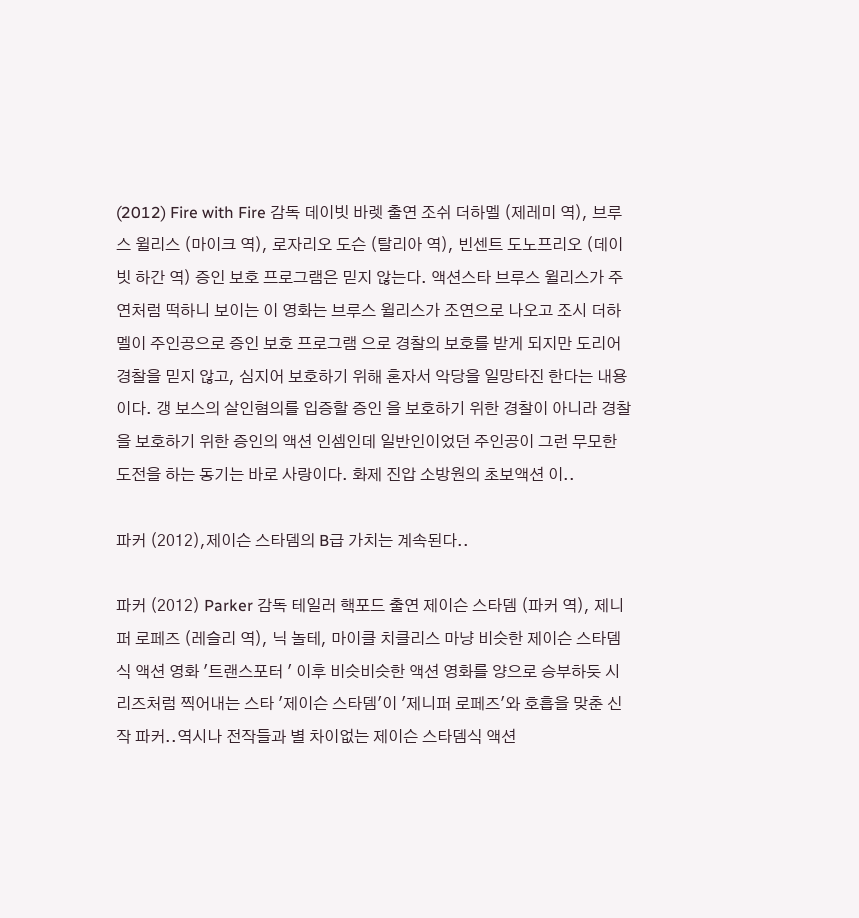(2012) Fire with Fire 감독 데이빗 바렛 출연 조쉬 더하멜 (제레미 역), 브루스 윌리스 (마이크 역), 로자리오 도슨 (탈리아 역), 빈센트 도노프리오 (데이빗 하간 역) 증인 보호 프로그램은 믿지 않는다. 액션스타 브루스 윌리스가 주연처럼 떡하니 보이는 이 영화는 브루스 윌리스가 조연으로 나오고 조시 더하멜이 주인공으로 증인 보호 프로그램 으로 경찰의 보호를 받게 되지만 도리어 경찰을 믿지 않고, 심지어 보호하기 위해 혼자서 악당을 일망타진 한다는 내용이다. 갱 보스의 살인혐의를 입증할 증인 을 보호하기 위한 경찰이 아니라 경찰을 보호하기 위한 증인의 액션 인셈인데 일반인이었던 주인공이 그런 무모한 도전을 하는 동기는 바로 사랑이다. 화제 진압 소방원의 초보액션 이..

파커 (2012),제이슨 스타뎀의 B급 가치는 계속된다..

파커 (2012) Parker 감독 테일러 핵포드 출연 제이슨 스타뎀 (파커 역), 제니퍼 로페즈 (레슬리 역), 닉 놀테, 마이클 치클리스 마냥 비슷한 제이슨 스타뎀식 액션 영화 '트랜스포터 ' 이후 비슷비슷한 액션 영화를 양으로 승부하듯 시리즈처럼 찍어내는 스타 '제이슨 스타뎀'이 '제니퍼 로페즈'와 호흡을 맞춘 신작 파커..역시나 전작들과 별 차이없는 제이슨 스타뎀식 액션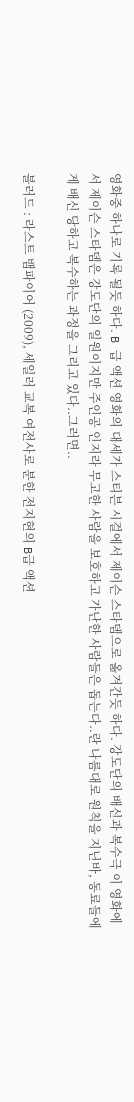영화중 하나로 기록 될듯 하다. B 급 액션 영화의 대세가 스티븐 시걸에서 제이슨 스타뎀으로 옮겨간듯 하다. 강도단의 배신과 복수극 이 영화에서 제이슨 스타뎀은 강도단의 일원이지만 주인공 인지라 무고한 사람을 보호하고 가난한 사람들은 돕는다..란 나름대로 원칙을 지닌바, 동료들에게 배신 당하고 복수하는 과정을 그리고 있다..그러면..

블러드 : 라스트 뱀파이어 (2009), 세일러 교복 여전사로 분한 전지현의 B급 액션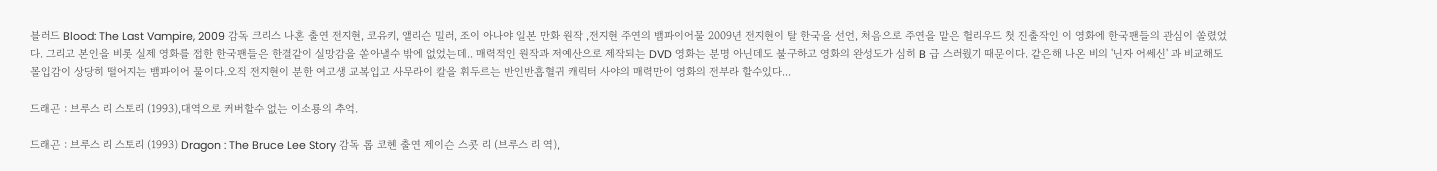블러드 Blood: The Last Vampire, 2009 감독 크리스 나혼 출연 전지현, 코유키, 앨리슨 밀러, 조이 아나야 일본 만화 원작 ,전지현 주연의 뱀파이어물 2009년 전지현이 탈 한국을 선언, 처음으로 주연을 맡은 헐리우드 첫 진출작인 이 영화에 한국팬들의 관심이 쏠렸었다. 그리고 본인을 비롯 실제 영화를 접한 한국팬들은 한결같이 실망감을 쏟아낼수 밖에 없었는데.. 매력적인 원작과 저예산으로 제작되는 DVD 영화는 분명 아닌데도 불구하고 영화의 완성도가 심히 B 급 스러웠기 때문이다. 같은해 나온 비의 '닌자 어쎄신' 과 비교해도 몰입감이 상당히 떨어지는 뱀파이어 물이다.오직 전지현이 분한 여고생 교복입고 사무라이 칼을 휘두르는 반인반흡혈귀 캐릭터 사야의 매력만이 영화의 전부라 할수있다...

드래곤 : 브루스 리 스토리 (1993),대역으로 커버할수 없는 이소룡의 추억.

드래곤 : 브루스 리 스토리 (1993) Dragon : The Bruce Lee Story 감독 롭 코헨 출연 제이슨 스콧 리 (브루스 리 역),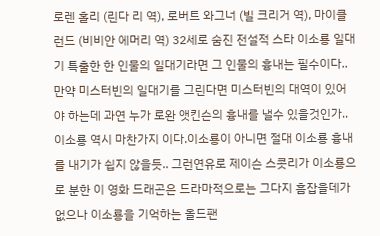로렌 홀리 (린다 리 역), 로버트 와그너 (빌 크리거 역), 마이클 런드 (비비안 에머리 역) 32세로 숨진 전설적 스타 이소룡 일대기 특출한 한 인물의 일대기라면 그 인물의 흉내는 필수이다..만약 미스터빈의 일대기를 그린다면 미스터빈의 대역이 있어야 하는데 과연 누가 로완 앳킨슨의 흉내를 낼수 있을것인가..이소룡 역시 마찬가지 이다.이소룡이 아니면 절대 이소룡 흉내를 내기가 쉽지 않을듯.. 그런연유로 제이슨 스콧리가 이소룡으로 분한 이 영화 드래곤은 드라마적으로는 그다지 흠잡을데가 없으나 이소룡을 기억하는 올드팬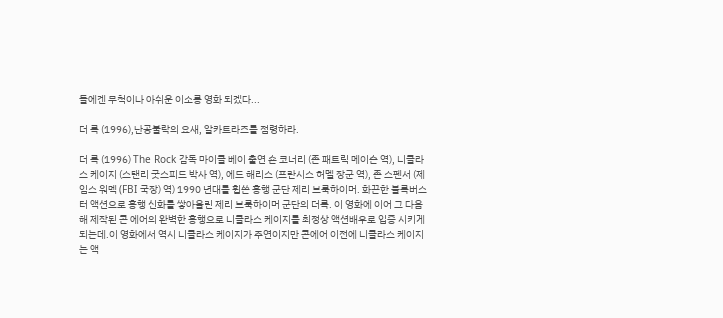들에겐 무척이나 아쉬운 이소룡 영화 되겠다...

더 록 (1996),난공불락의 요새, 알카트라즈를 점령하라.

더 록 (1996) The Rock 감독 마이클 베이 출연 숀 코너리 (존 패트릭 메이슨 역), 니콜라스 케이지 (스탠리 굿스피드 박사 역), 에드 해리스 (프란시스 허멜 장군 역), 존 스펜서 (제임스 워멕 (FBI 국장) 역) 1990 년대를 휩쓴 흥행 군단 제리 브룩하이머. 화끈한 블록버스터 액션으로 흥행 신화를 쌓아올린 제리 브룩하이머 군단의 더록. 이 영화에 이어 그 다음해 제작된 콘 에어의 완벽한 흥행으로 니콜라스 케이지를 최정상 액션배우로 입증 시키게 되는데.이 영화에서 역시 니콜라스 케이지가 주연이지만 콘에어 이전에 니콜라스 케이지는 액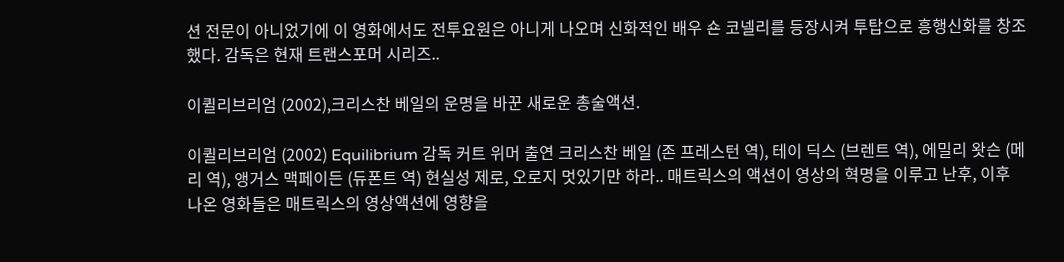션 전문이 아니었기에 이 영화에서도 전투요원은 아니게 나오며 신화적인 배우 숀 코넬리를 등장시켜 투탑으로 흥행신화를 창조했다. 감독은 현재 트랜스포머 시리즈..

이퀼리브리엄 (2002),크리스찬 베일의 운명을 바꾼 새로운 총술액션.

이퀼리브리엄 (2002) Equilibrium 감독 커트 위머 출연 크리스찬 베일 (존 프레스턴 역), 테이 딕스 (브렌트 역), 에밀리 왓슨 (메리 역), 앵거스 맥페이든 (듀폰트 역) 현실성 제로, 오로지 멋있기만 하라.. 매트릭스의 액션이 영상의 혁명을 이루고 난후, 이후 나온 영화들은 매트릭스의 영상액션에 영향을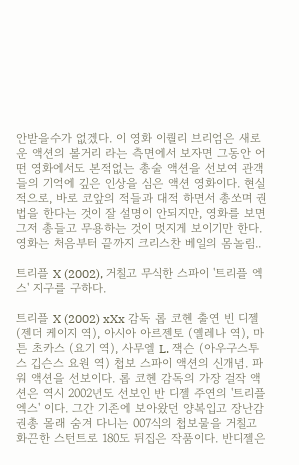안받을수가 없겠다. 이 영화 이퀄리 브리엄은 새로운 액션의 볼거리 라는 측면에서 보자면 그동안 어떤 영화에서도 본적없는 총술 액션을 선보여 관객들의 기억에 깊은 인상을 심은 액션 영화이다. 현실적으로, 바로 코앞의 적들과 대적 하면서 총쏘며 권법을 한다는 것이 잘 설명이 안되지만, 영화를 보면 그저 총들고 무용하는 것이 멋지게 보이기만 한다. 영화는 처음부터 끝까지 크리스찬 베일의 몸놀림..

트리플 X (2002), 거칠고 무식한 스파이 '트리플 엑스' 지구를 구하다.

트리플 X (2002) xXx 감독 롭 코헨 출연 빈 디젤 (젠더 케이지 역), 아시아 아르젠토 (옐레나 역), 마튼 초카스 (요기 역), 사무엘 L. 잭슨 (아우구스투스 깁슨스 요원 역) 첩보 스파이 액션의 신개념. 파워 액션을 선보이다. 롭 코헨 감독의 가장 걸작 액션은 역시 2002년도 선보인 반 디젤 주연의 '트리플 엑스' 이다. 그간 기존에 보아왔던 양복입고 장난감 권총 몰래 숨겨 다니는 007식의 첩보물을 거칠고 화끈한 스턴트로 180도 뒤집은 작품이다. 반디젤은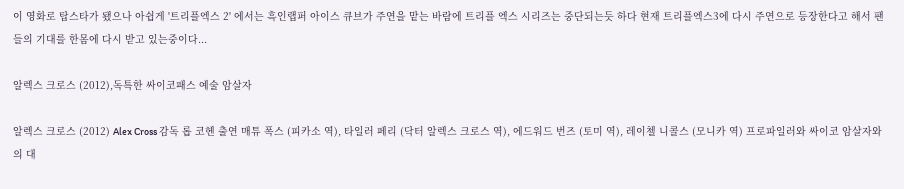이 영화로 탑스타가 됐으나 아쉽게 '트리플엑스 2' 에서는 흑인랩퍼 아이스 큐브가 주연을 맡는 바람에 트리플 엑스 시리즈는 중단되는듯 하다 현재 트리플엑스3에 다시 주연으로 등장한다고 해서 팬들의 기대를 한몸에 다시 받고 있는중이다...

알렉스 크로스 (2012),독특한 싸이코패스 예술 암살자

알렉스 크로스 (2012) Alex Cross 감독 롭 코헨 출연 매튜 폭스 (피카소 역), 타일러 페리 (닥터 알렉스 크로스 역), 에드워드 번즈 (토미 역), 레이첼 니콜스 (모니카 역) 프로파일러와 싸이코 암살자와의 대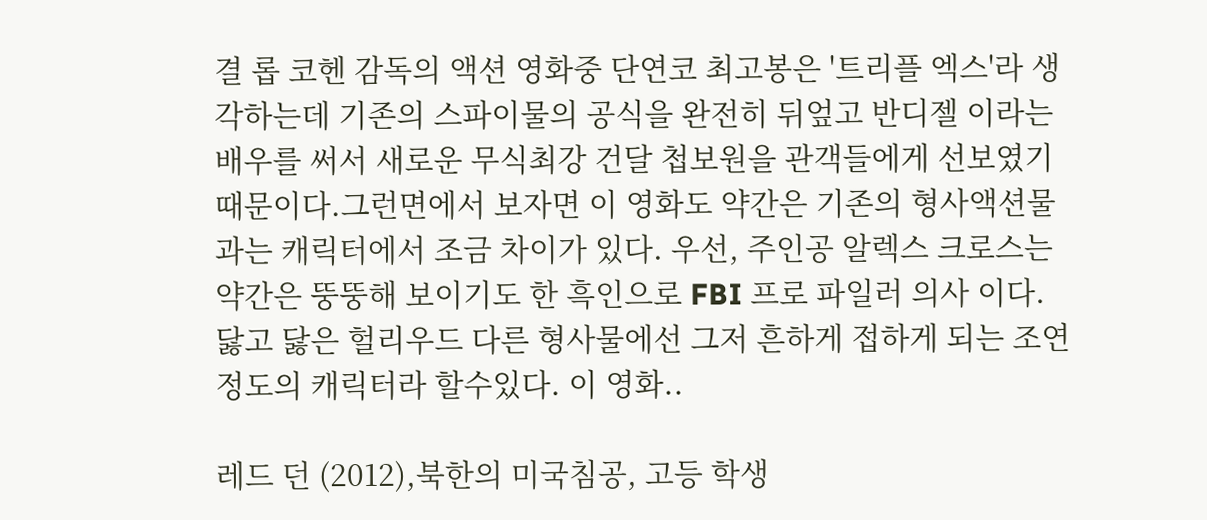결 롭 코헨 감독의 액션 영화중 단연코 최고봉은 '트리플 엑스'라 생각하는데 기존의 스파이물의 공식을 완전히 뒤엎고 반디젤 이라는 배우를 써서 새로운 무식최강 건달 첩보원을 관객들에게 선보였기 때문이다.그런면에서 보자면 이 영화도 약간은 기존의 형사액션물과는 캐릭터에서 조금 차이가 있다. 우선, 주인공 알렉스 크로스는 약간은 뚱뚱해 보이기도 한 흑인으로 FBI 프로 파일러 의사 이다. 닳고 닳은 헐리우드 다른 형사물에선 그저 흔하게 접하게 되는 조연 정도의 캐릭터라 할수있다. 이 영화..

레드 던 (2012),북한의 미국침공, 고등 학생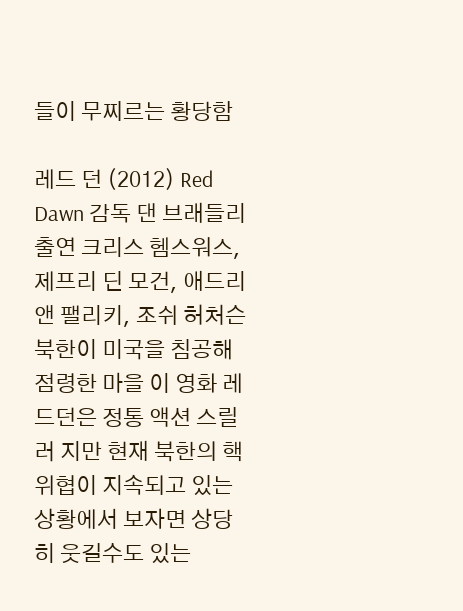들이 무찌르는 황당함

레드 던 (2012) Red Dawn 감독 댄 브래들리 출연 크리스 헴스워스, 제프리 딘 모건, 애드리앤 팰리키, 조쉬 허처슨 북한이 미국을 침공해 점령한 마을 이 영화 레드던은 정통 액션 스릴러 지만 현재 북한의 핵 위협이 지속되고 있는 상황에서 보자면 상당히 웃길수도 있는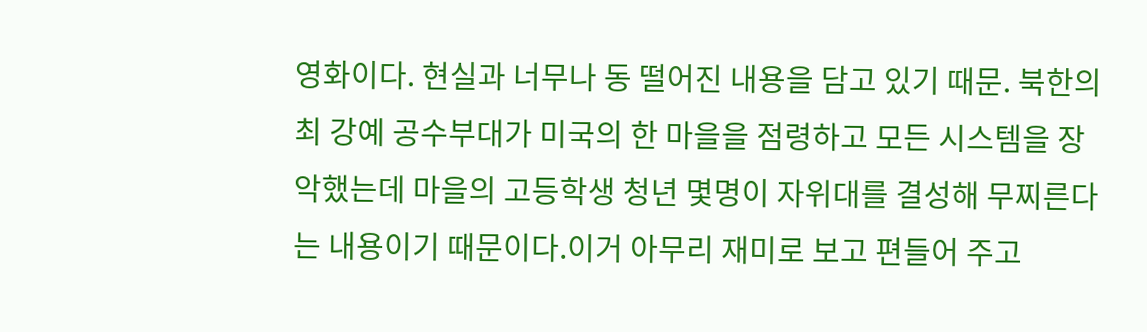영화이다. 현실과 너무나 동 떨어진 내용을 담고 있기 때문. 북한의 최 강예 공수부대가 미국의 한 마을을 점령하고 모든 시스템을 장악했는데 마을의 고등학생 청년 몇명이 자위대를 결성해 무찌른다는 내용이기 때문이다.이거 아무리 재미로 보고 편들어 주고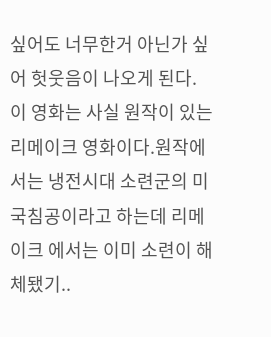싶어도 너무한거 아닌가 싶어 헛웃음이 나오게 된다. 이 영화는 사실 원작이 있는 리메이크 영화이다.원작에서는 냉전시대 소련군의 미국침공이라고 하는데 리메이크 에서는 이미 소련이 해체됐기..